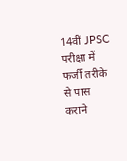14वीं JPSC परीक्षा में फर्जी तरीके से पास कराने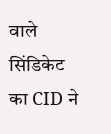वाले सिंडिकेट का CID ने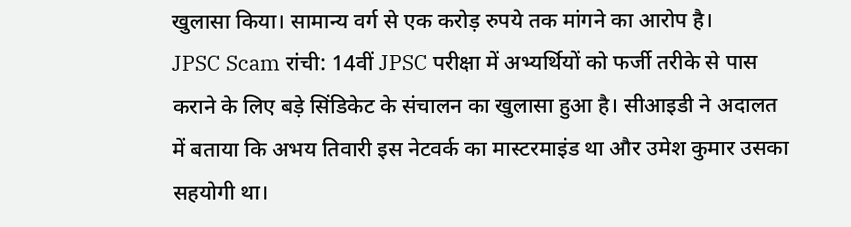खुलासा किया। सामान्य वर्ग से एक करोड़ रुपये तक मांगने का आरोप है।
JPSC Scam रांची: 14वीं JPSC परीक्षा में अभ्यर्थियों को फर्जी तरीके से पास कराने के लिए बड़े सिंडिकेट के संचालन का खुलासा हुआ है। सीआइडी ने अदालत में बताया कि अभय तिवारी इस नेटवर्क का मास्टरमाइंड था और उमेश कुमार उसका सहयोगी था।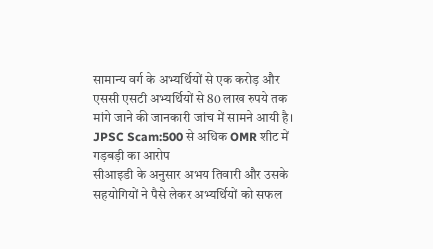सामान्य वर्ग के अभ्यर्थियों से एक करोड़ और एससी एसटी अभ्यर्थियों से 80 लाख रुपये तक मांगे जाने की जानकारी जांच में सामने आयी है।
JPSC Scam:500 से अधिक OMR शीट में गड़बड़ी का आरोप
सीआइडी के अनुसार अभय तिवारी और उसके सहयोगियों ने पैसे लेकर अभ्यर्थियों को सफल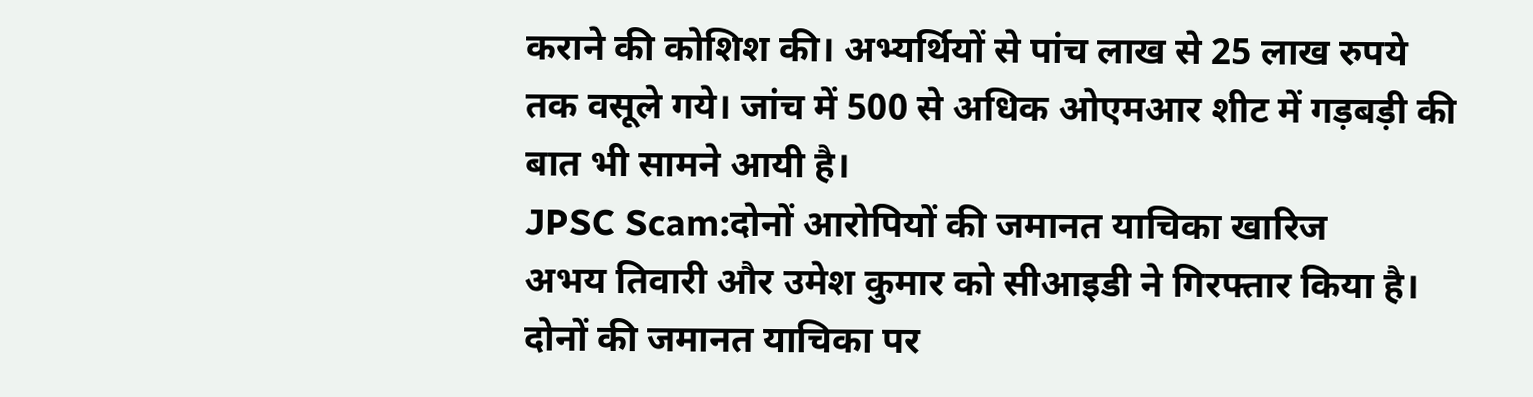कराने की कोशिश की। अभ्यर्थियों से पांच लाख से 25 लाख रुपये तक वसूले गये। जांच में 500 से अधिक ओएमआर शीट में गड़बड़ी की बात भी सामने आयी है।
JPSC Scam:दोनों आरोपियों की जमानत याचिका खारिज
अभय तिवारी और उमेश कुमार को सीआइडी ने गिरफ्तार किया है। दोनों की जमानत याचिका पर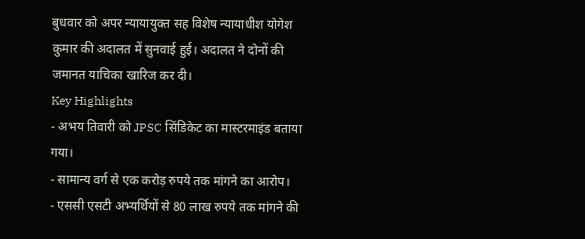बुधवार को अपर न्यायायुक्त सह विशेष न्यायाधीश योगेश कुमार की अदालत में सुनवाई हुई। अदालत ने दोनों की जमानत याचिका खारिज कर दी।
Key Highlights
- अभय तिवारी को JPSC सिंडिकेट का मास्टरमाइंड बताया गया।
- सामान्य वर्ग से एक करोड़ रुपये तक मांगने का आरोप।
- एससी एसटी अभ्यर्थियों से 80 लाख रुपये तक मांगने की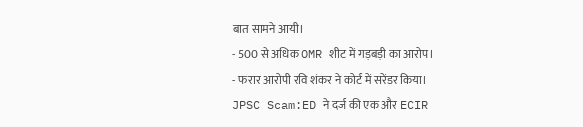बात सामने आयी।
- 500 से अधिक OMR शीट में गड़बड़ी का आरोप।
- फरार आरोपी रवि शंकर ने कोर्ट में सरेंडर किया।
JPSC Scam:ED ने दर्ज की एक और ECIR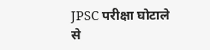JPSC परीक्षा घोटाले से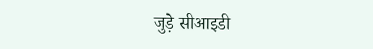जुड़े सीआइडी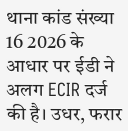थाना कांड संख्या 16 2026 के आधार पर ईडी ने अलग ECIR दर्ज की है। उधर, फरार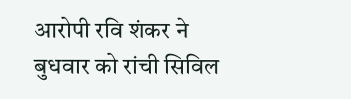आरोपी रवि शंकर ने बुधवार को रांची सिविल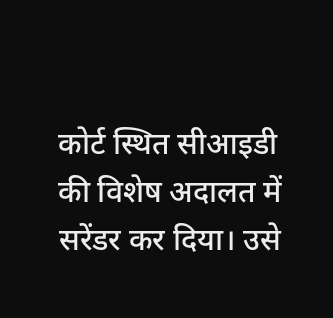कोर्ट स्थित सीआइडी की विशेष अदालत में सरेंडर कर दिया। उसे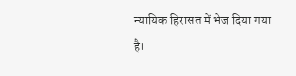न्यायिक हिरासत में भेज दिया गया है।